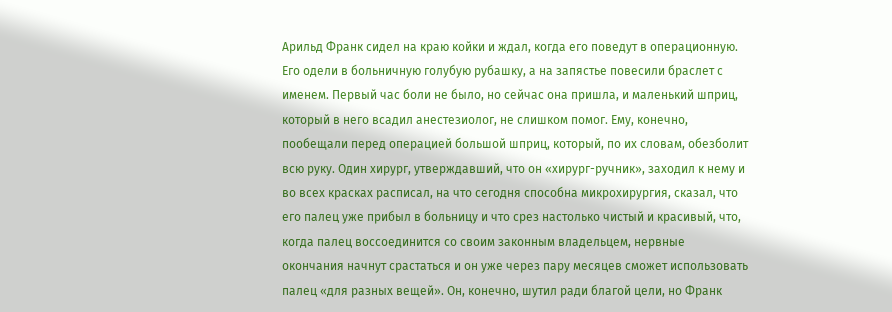Арильд Франк сидел на краю койки и ждал, когда его поведут в операционную. Его одели в больничную голубую рубашку, а на запястье повесили браслет с именем. Первый час боли не было, но сейчас она пришла, и маленький шприц, который в него всадил анестезиолог, не слишком помог. Ему, конечно, пообещали перед операцией большой шприц, который, по их словам, обезболит всю руку. Один хирург, утверждавший, что он «хирург-ручник», заходил к нему и во всех красках расписал, на что сегодня способна микрохирургия, сказал, что его палец уже прибыл в больницу и что срез настолько чистый и красивый, что, когда палец воссоединится со своим законным владельцем, нервные окончания начнут срастаться и он уже через пару месяцев сможет использовать палец «для разных вещей». Он, конечно, шутил ради благой цели, но Франк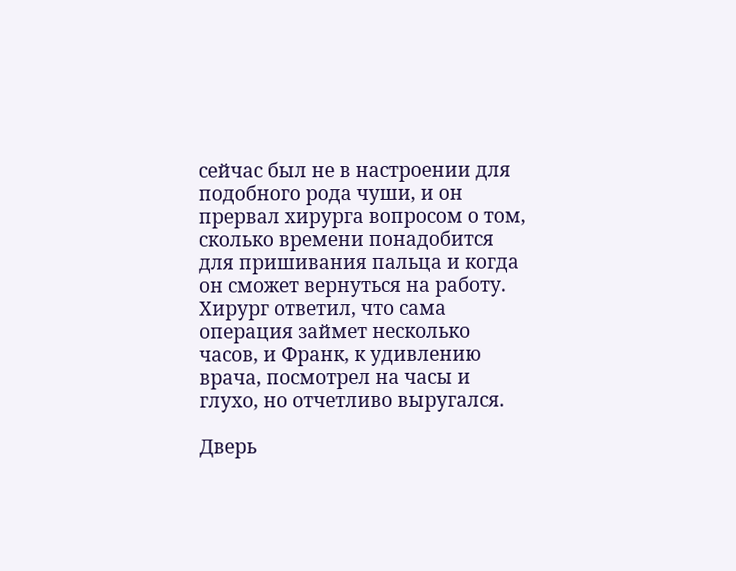сейчас был не в настроении для подобного рода чуши, и он прервал хирурга вопросом о том, сколько времени понадобится для пришивания пальца и когда он сможет вернуться на работу. Хирург ответил, что сама операция займет несколько часов, и Франк, к удивлению врача, посмотрел на часы и глухо, но отчетливо выругался.

Дверь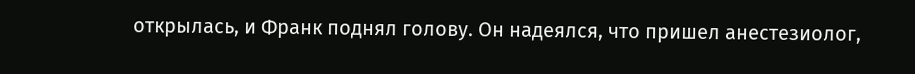открылась, и Франк поднял голову. Он надеялся, что пришел анестезиолог,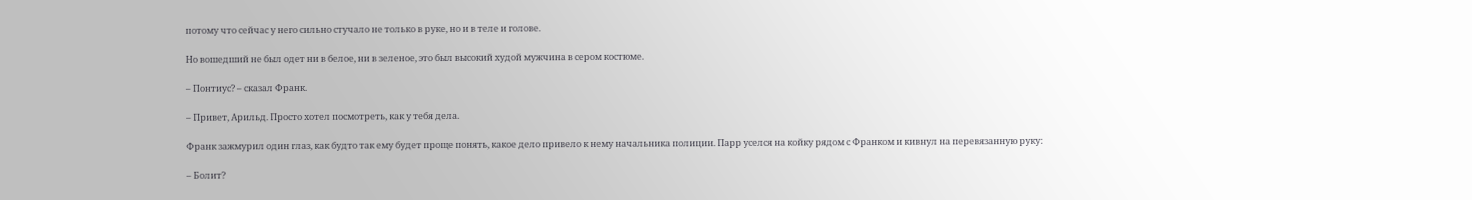потому что сейчас у него сильно стучало не только в руке, но и в теле и голове.

Но вошедший не был одет ни в белое, ни в зеленое, это был высокий худой мужчина в сером костюме.

– Понтиус? – сказал Франк.

– Привет, Арильд. Просто хотел посмотреть, как у тебя дела.

Франк зажмурил один глаз, как будто так ему будет проще понять, какое дело привело к нему начальника полиции. Парр уселся на койку рядом с Франком и кивнул на перевязанную руку:

– Болит?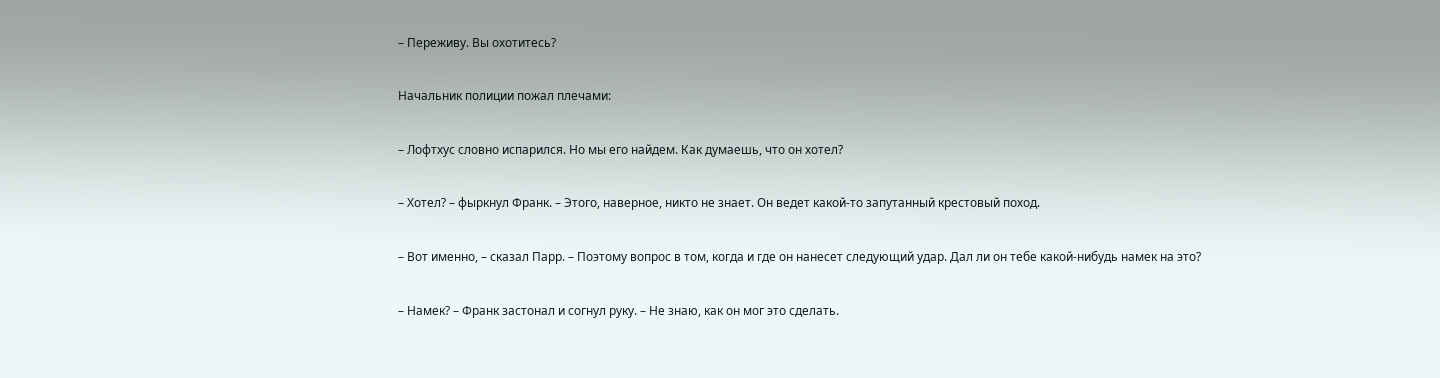– Переживу. Вы охотитесь?

Начальник полиции пожал плечами:

– Лофтхус словно испарился. Но мы его найдем. Как думаешь, что он хотел?

– Хотел? – фыркнул Франк. – Этого, наверное, никто не знает. Он ведет какой-то запутанный крестовый поход.

– Вот именно, – сказал Парр. – Поэтому вопрос в том, когда и где он нанесет следующий удар. Дал ли он тебе какой-нибудь намек на это?

– Намек? – Франк застонал и согнул руку. – Не знаю, как он мог это сделать.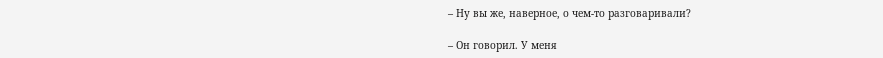– Ну вы же, наверное, о чем-то разговаривали?

– Он говорил. У меня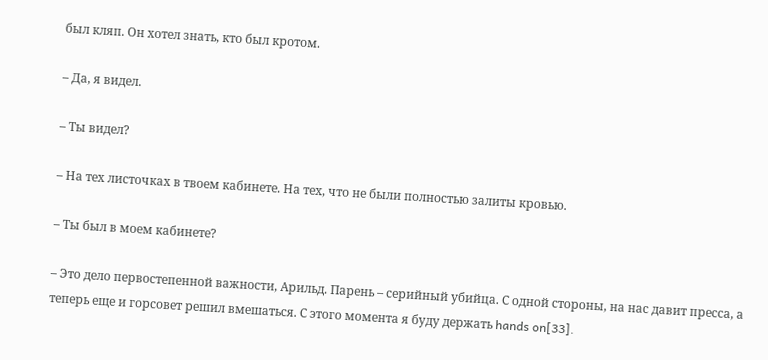был кляп. Он хотел знать, кто был кротом.

– Да, я видел.

– Ты видел?

– На тех листочках в твоем кабинете. На тех, что не были полностью залиты кровью.

– Ты был в моем кабинете?

– Это дело первостепенной важности, Арильд. Парень – серийный убийца. С одной стороны, на нас давит пресса, а теперь еще и горсовет решил вмешаться. С этого момента я буду держать hands on[33].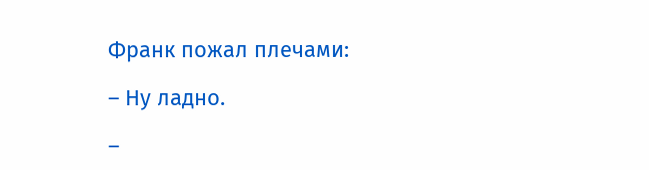Франк пожал плечами:

– Ну ладно.

–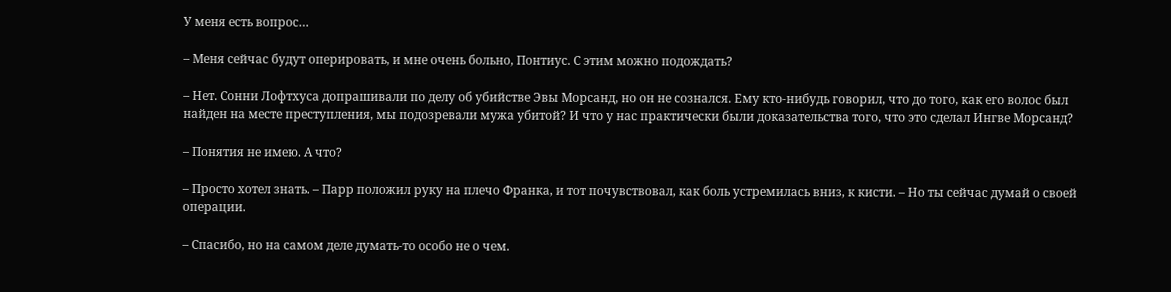У меня есть вопрос…

– Меня сейчас будут оперировать, и мне очень больно, Понтиус. С этим можно подождать?

– Нет. Сонни Лофтхуса допрашивали по делу об убийстве Эвы Морсанд, но он не сознался. Ему кто-нибудь говорил, что до того, как его волос был найден на месте преступления, мы подозревали мужа убитой? И что у нас практически были доказательства того, что это сделал Ингве Морсанд?

– Понятия не имею. А что?

– Просто хотел знать. – Парр положил руку на плечо Франка, и тот почувствовал, как боль устремилась вниз, к кисти. – Но ты сейчас думай о своей операции.

– Спасибо, но на самом деле думать-то особо не о чем.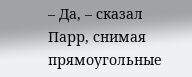– Да, – сказал Парр, снимая прямоугольные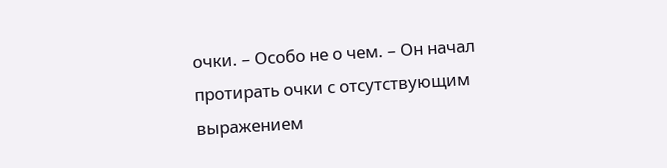очки. – Особо не о чем. – Он начал протирать очки с отсутствующим выражением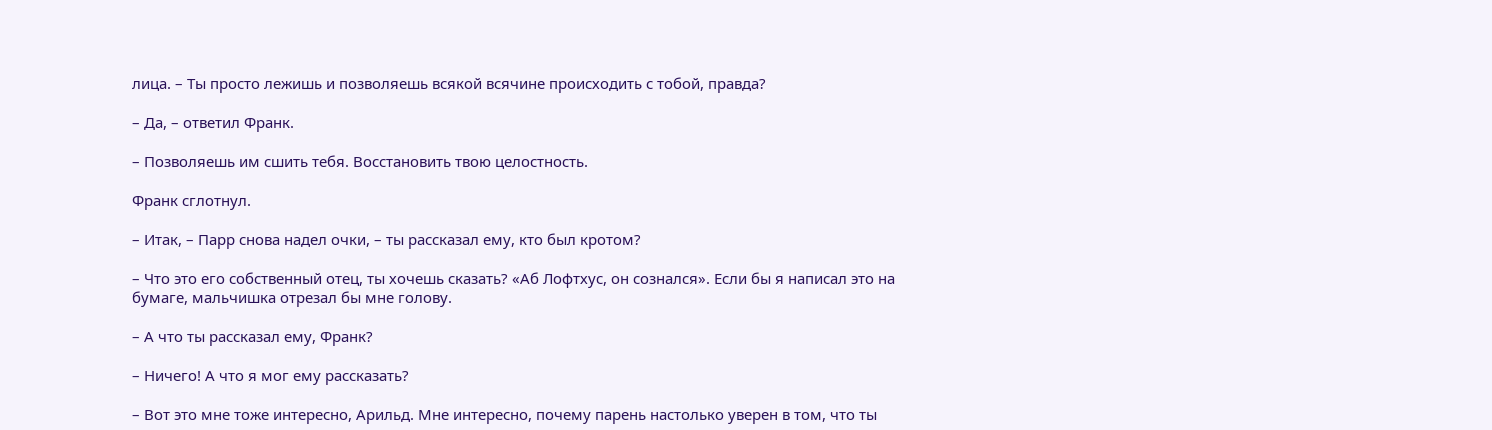лица. – Ты просто лежишь и позволяешь всякой всячине происходить с тобой, правда?

– Да, – ответил Франк.

– Позволяешь им сшить тебя. Восстановить твою целостность.

Франк сглотнул.

– Итак, – Парр снова надел очки, – ты рассказал ему, кто был кротом?

– Что это его собственный отец, ты хочешь сказать? «Аб Лофтхус, он сознался». Если бы я написал это на бумаге, мальчишка отрезал бы мне голову.

– А что ты рассказал ему, Франк?

– Ничего! А что я мог ему рассказать?

– Вот это мне тоже интересно, Арильд. Мне интересно, почему парень настолько уверен в том, что ты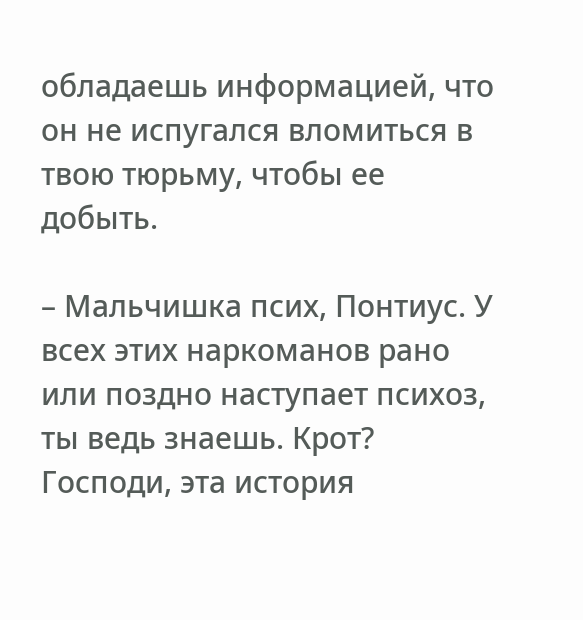обладаешь информацией, что он не испугался вломиться в твою тюрьму, чтобы ее добыть.

– Мальчишка псих, Понтиус. У всех этих наркоманов рано или поздно наступает психоз, ты ведь знаешь. Крот? Господи, эта история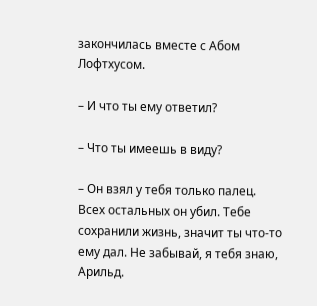закончилась вместе с Абом Лофтхусом.

– И что ты ему ответил?

– Что ты имеешь в виду?

– Он взял у тебя только палец. Всех остальных он убил. Тебе сохранили жизнь, значит ты что-то ему дал. Не забывай, я тебя знаю, Арильд.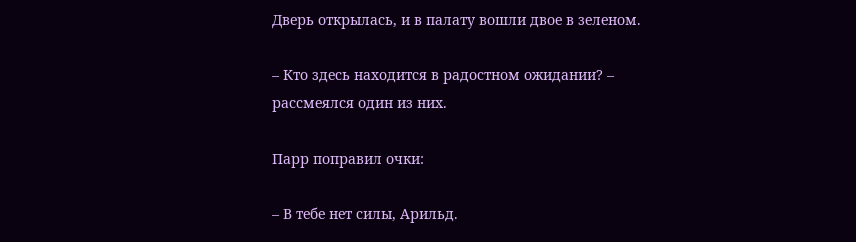Дверь открылась, и в палату вошли двое в зеленом.

– Кто здесь находится в радостном ожидании? – рассмеялся один из них.

Парр поправил очки:

– В тебе нет силы, Арильд.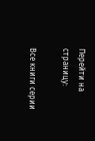Перейти на страницу:

Все книги серии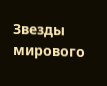Звезды мирового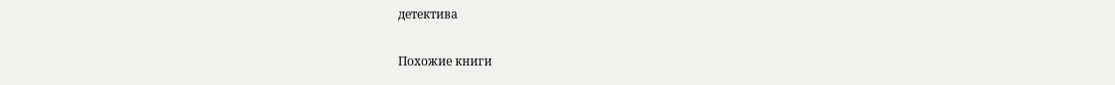детектива

Похожие книги